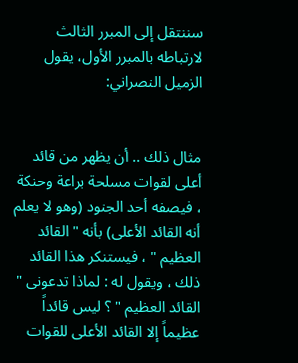سننتقل إلى المبرر الثالث لارتباطه بالمبرر الأول، يقول الزميل النصراني:


مثال ذلك .. أن يظهر من قائد أعلى لقوات مسلحة براعة وحنكة ، فيصفه أحد الجنود (وهو لا يعلم أنه القائد الأعلى) بأنه " القائد العظيم " ، فيستنكر هذا القائد ذلك ، ويقول له : لماذا تدعونى " القائد العظيم " ؟ ليس قائداً عظيماً إلا القائد الأعلى للقوات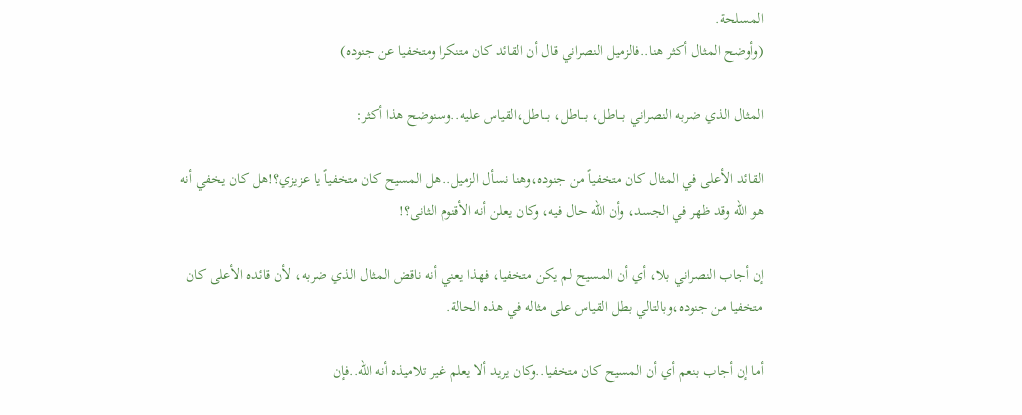المسلحة.
(وأوضح المثال أكثر هنا..فالزميل النصراني قال أن القائد كان متنكرا ومتخفيا عن جنوده)

المثال الذي ضربه النصراني بـــاطل، بـــاطل، بـــاطل،القياس عليه..وسنوضح هذا أكثر:

القائد الأعلى في المثال كان متخفياً من جنوده،وهنا نسأل الزميل..هل المسيح كان متخفياً يا عزيزي؟!هل كان يخفي أنه هو الله وقد ظهر في الجسد، وأن الله حال فيه، وكان يعلن أنه الأقنوم الثانى؟!

إن أجاب النصراني بلا، أي أن المسيح لم يكن متخفيا، فهذا يعني أنه ناقض المثال الذي ضربه، لأن قائده الأعلى كان متخفيا من جنوده،وبالتالي بطل القياس على مثاله في هذه الحالة.

أما إن أجاب بنعم أي أن المسيح كان متخفيا..وكان يريد ألا يعلم غير تلاميذه أنه الله..فإن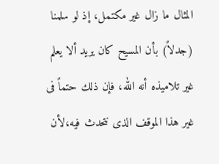المثال ما زال غير مكتمل، إذ لو سلمنا (جدلاً) بأن المسيح كان يريد ألا يعلم غير تلاميذه أنه الله، فإن ذلك حتماً فى غير هذا الموقف الذى نتحدث فيه،لأن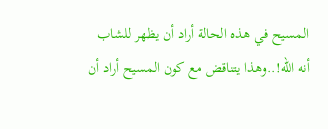المسيح في هذه الحالة أراد أن يظهر للشاب أنه الله!..وهذا يتناقض مع كون المسيح أراد أن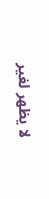لا يظهر لغير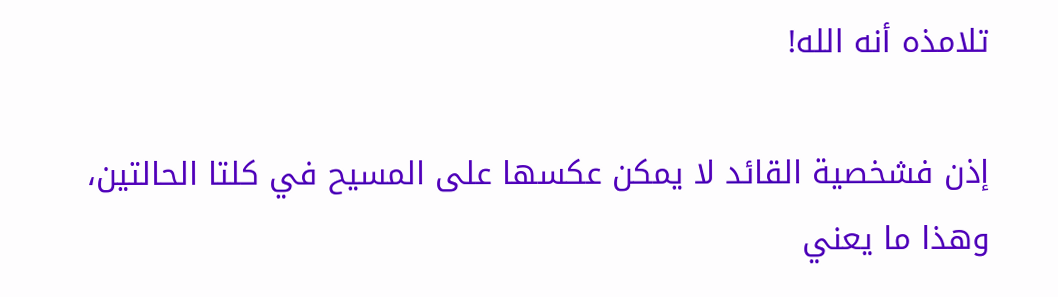تلامذه أنه الله!

إذن فشخصية القائد لا يمكن عكسها على المسيح في كلتا الحالتين، وهذا ما يعني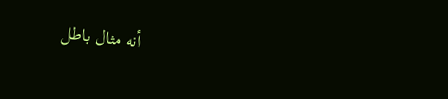أنه مثال باطل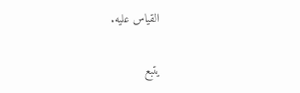القياس عليه.

يتبع